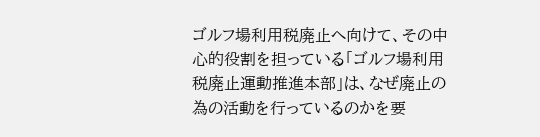ゴルフ場利用税廃止へ向けて、その中心的役割を担っている「ゴルフ場利用税廃止運動推進本部」は、なぜ廃止の為の活動を行っているのかを要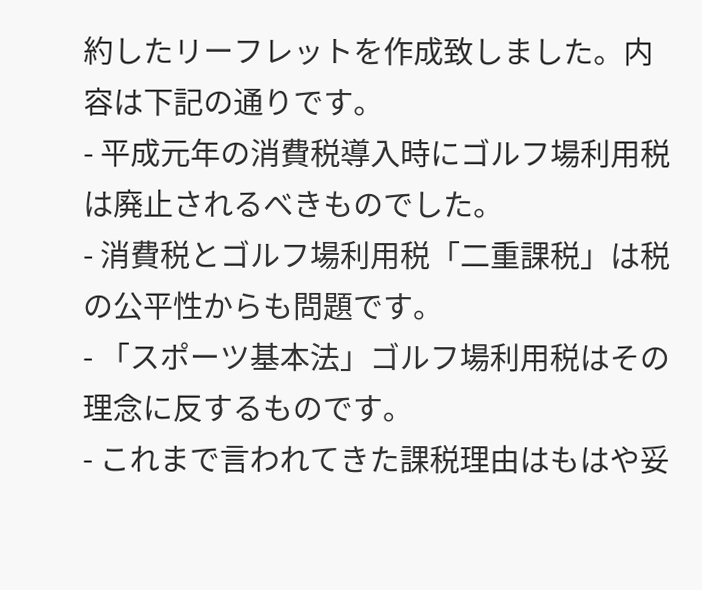約したリーフレットを作成致しました。内容は下記の通りです。
- 平成元年の消費税導入時にゴルフ場利用税は廃止されるべきものでした。
- 消費税とゴルフ場利用税「二重課税」は税の公平性からも問題です。
- 「スポーツ基本法」ゴルフ場利用税はその理念に反するものです。
- これまで言われてきた課税理由はもはや妥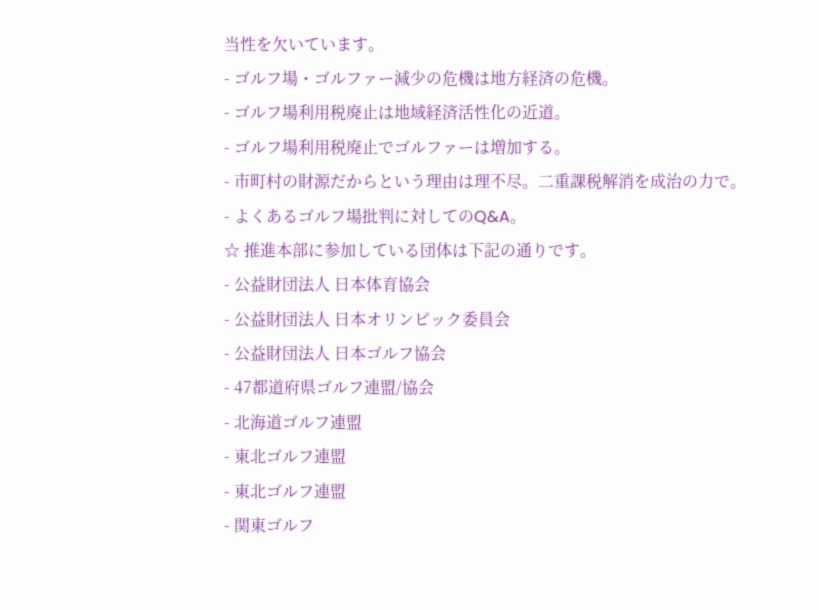当性を欠いています。
- ゴルフ場・ゴルファー減少の危機は地方経済の危機。
- ゴルフ場利用税廃止は地域経済活性化の近道。
- ゴルフ場利用税廃止でゴルファーは増加する。
- 市町村の財源だからという理由は理不尽。二重課税解消を成治の力で。
- よくあるゴルフ場批判に対してのQ&A。
☆ 推進本部に参加している団体は下記の通りです。
- 公益財団法人 日本体育協会
- 公益財団法人 日本オリンピック委員会
- 公益財団法人 日本ゴルフ協会
- 47都道府県ゴルフ連盟/協会
- 北海道ゴルフ連盟
- 東北ゴルフ連盟
- 東北ゴルフ連盟
- 関東ゴルフ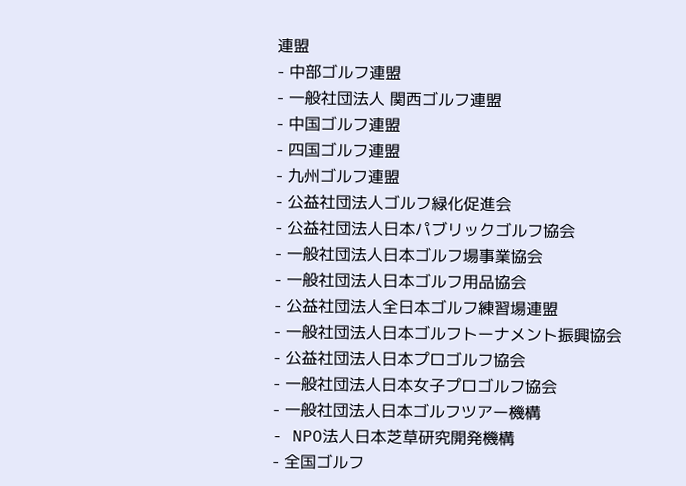連盟
- 中部ゴルフ連盟
- 一般社団法人 関西ゴルフ連盟
- 中国ゴルフ連盟
- 四国ゴルフ連盟
- 九州ゴルフ連盟
- 公益社団法人ゴルフ緑化促進会
- 公益社団法人日本パブリックゴルフ協会
- 一般社団法人日本ゴルフ場事業協会
- 一般社団法人日本ゴルフ用品協会
- 公益社団法人全日本ゴルフ練習場連盟
- 一般社団法人日本ゴルフトーナメント振興協会
- 公益社団法人日本プロゴルフ協会
- 一般社団法人日本女子プロゴルフ協会
- 一般社団法人日本ゴルフツアー機構
- NPO法人日本芝草研究開発機構
- 全国ゴルフ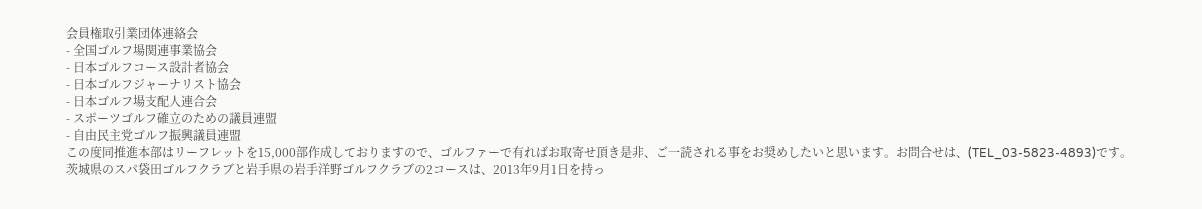会員権取引業団体連絡会
- 全国ゴルフ場関連事業協会
- 日本ゴルフコース設計者協会
- 日本ゴルフジャーナリスト協会
- 日本ゴルフ場支配人連合会
- スポーツゴルフ確立のための議員連盟
- 自由民主党ゴルフ振興議員連盟
この度同推進本部はリーフレットを15,000部作成しておりますので、ゴルファーで有ればお取寄せ頂き是非、ご一読される事をお奨めしたいと思います。お問合せは、(TEL_03-5823-4893)です。
茨城県のスパ袋田ゴルフクラブと岩手県の岩手洋野ゴルフクラブの2コースは、2013年9月1日を持っ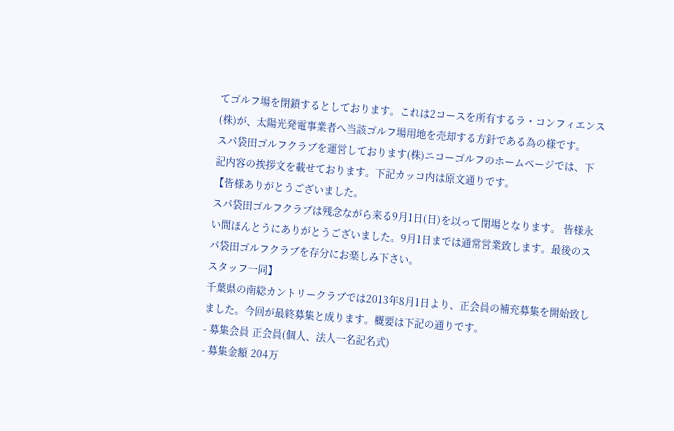てゴルフ場を閉鎖するとしております。これは2コースを所有するラ・コンフィエンス(株)が、太陽光発電事業者へ当該ゴルフ場用地を売却する方針である為の様です。
スパ袋田ゴルフクラブを運営しております(株)ニコーゴルフのホームページでは、下記内容の挨拶文を載せております。下記カッコ内は原文通りです。
【皆様ありがとうございました。
スパ袋田ゴルフクラブは残念ながら来る9月1日(日)を以って閉場となります。 皆様永い間ほんとうにありがとうございました。9月1日までは通常営業致します。最後のスパ袋田ゴルフクラブを存分にお楽しみ下さい。
スタッフ一同】
千葉県の南総カントリークラブでは2013年8月1日より、正会員の補充募集を開始致しました。今回が最終募集と成ります。概要は下記の通りです。
- 募集会員 正会員(個人、法人一名記名式)
- 募集金額 204万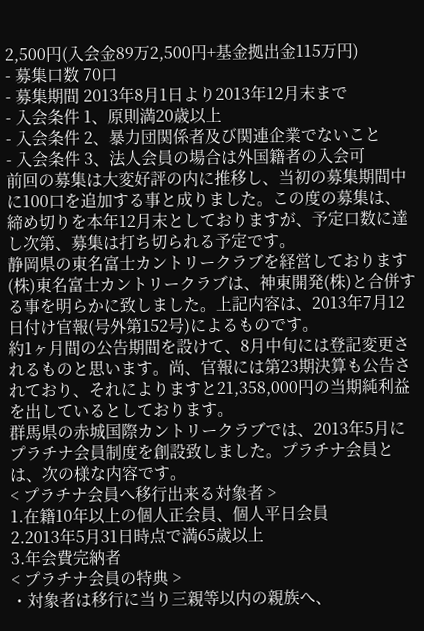2,500円(入会金89万2,500円+基金拠出金115万円)
- 募集口数 70口
- 募集期間 2013年8月1日より2013年12月末まで
- 入会条件 1、原則満20歳以上
- 入会条件 2、暴力団関係者及び関連企業でないこと
- 入会条件 3、法人会員の場合は外国籍者の入会可
前回の募集は大変好評の内に推移し、当初の募集期間中に100口を追加する事と成りました。この度の募集は、締め切りを本年12月末としておりますが、予定口数に達し次第、募集は打ち切られる予定です。
静岡県の東名富士カントリークラブを経営しております(株)東名富士カントリークラブは、神東開発(株)と合併する事を明らかに致しました。上記内容は、2013年7月12日付け官報(号外第152号)によるものです。
約1ヶ月間の公告期間を設けて、8月中旬には登記変更されるものと思います。尚、官報には第23期決算も公告されており、それによりますと21,358,000円の当期純利益を出しているとしております。
群馬県の赤城国際カントリークラブでは、2013年5月にプラチナ会員制度を創設致しました。プラチナ会員とは、次の様な内容です。
< プラチナ会員へ移行出来る対象者 >
1.在籍10年以上の個人正会員、個人平日会員
2.2013年5月31日時点で満65歳以上
3.年会費完納者
< プラチナ会員の特典 >
・対象者は移行に当り三親等以内の親族へ、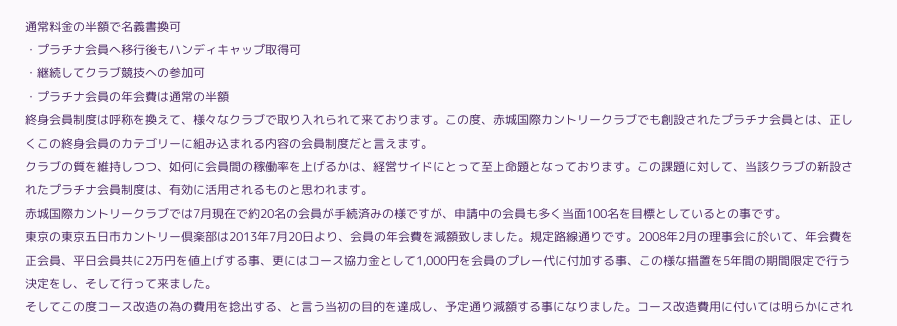通常料金の半額で名義書換可
・プラチナ会員へ移行後もハンディキャップ取得可
・継続してクラブ競技への参加可
・プラチナ会員の年会費は通常の半額
終身会員制度は呼称を換えて、様々なクラブで取り入れられて来ております。この度、赤城国際カントリークラブでも創設されたプラチナ会員とは、正しくこの終身会員のカテゴリーに組み込まれる内容の会員制度だと言えます。
クラブの質を維持しつつ、如何に会員間の稼働率を上げるかは、経営サイドにとって至上命題となっております。この課題に対して、当該クラブの新設されたプラチナ会員制度は、有効に活用されるものと思われます。
赤城国際カントリークラブでは7月現在で約20名の会員が手続済みの様ですが、申請中の会員も多く当面100名を目標としているとの事です。
東京の東京五日市カントリー倶楽部は2013年7月20日より、会員の年会費を減額致しました。規定路線通りです。2008年2月の理事会に於いて、年会費を正会員、平日会員共に2万円を値上げする事、更にはコース協力金として1,000円を会員のプレー代に付加する事、この様な措置を5年間の期間限定で行う決定をし、そして行って来ました。
そしてこの度コース改造の為の費用を捻出する、と言う当初の目的を達成し、予定通り減額する事になりました。コース改造費用に付いては明らかにされ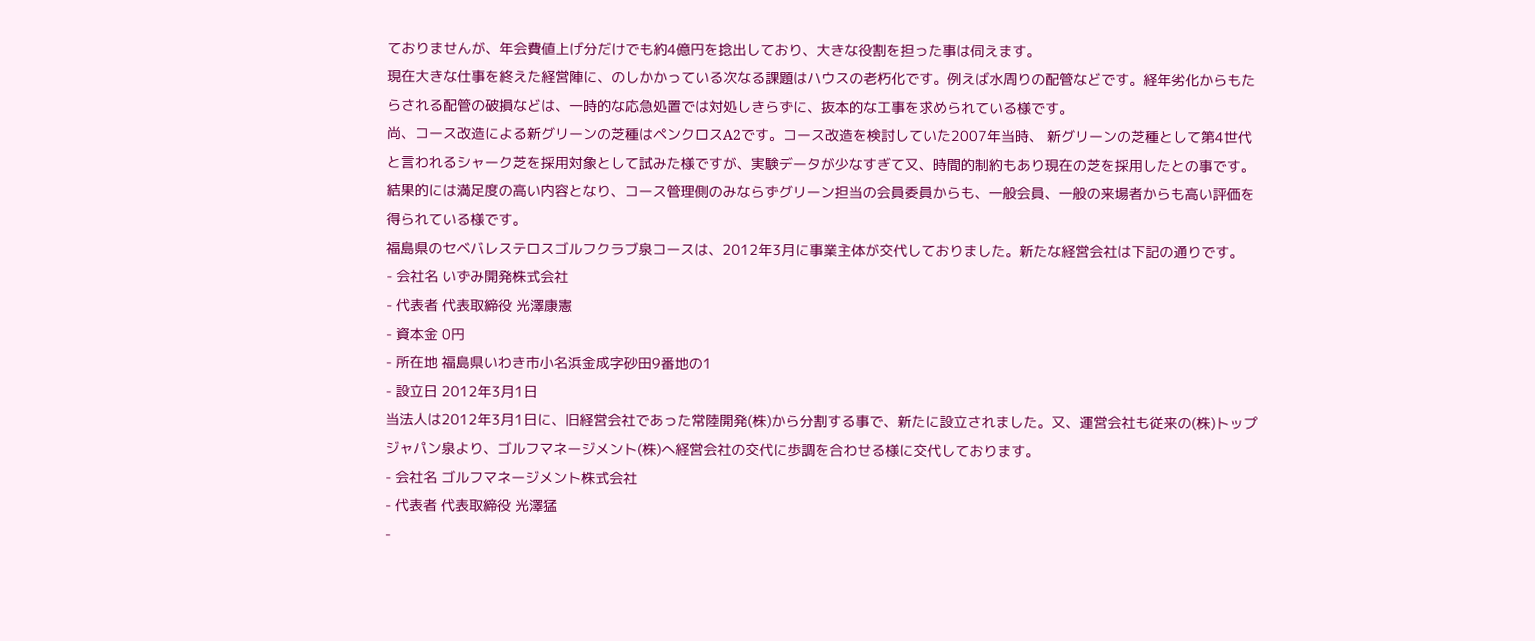ておりませんが、年会費値上げ分だけでも約4億円を捻出しており、大きな役割を担った事は伺えます。
現在大きな仕事を終えた経営陣に、のしかかっている次なる課題はハウスの老朽化です。例えば水周りの配管などです。経年劣化からもたらされる配管の破損などは、一時的な応急処置では対処しきらずに、抜本的な工事を求められている様です。
尚、コース改造による新グリーンの芝種はペンクロスA2です。コース改造を検討していた2007年当時、 新グリーンの芝種として第4世代と言われるシャーク芝を採用対象として試みた様ですが、実験データが少なすぎて又、時間的制約もあり現在の芝を採用したとの事です。結果的には満足度の高い内容となり、コース管理側のみならずグリーン担当の会員委員からも、一般会員、一般の来場者からも高い評価を得られている様です。
福島県のセベバレステロスゴルフクラブ泉コースは、2012年3月に事業主体が交代しておりました。新たな経営会社は下記の通りです。
- 会社名 いずみ開発株式会社
- 代表者 代表取締役 光澤康憲
- 資本金 0円
- 所在地 福島県いわき市小名浜金成字砂田9番地の1
- 設立日 2012年3月1日
当法人は2012年3月1日に、旧経営会社であった常陸開発(株)から分割する事で、新たに設立されました。又、運営会社も従来の(株)トップジャパン泉より、ゴルフマネージメント(株)へ経営会社の交代に歩調を合わせる様に交代しております。
- 会社名 ゴルフマネージメント株式会社
- 代表者 代表取締役 光澤猛
-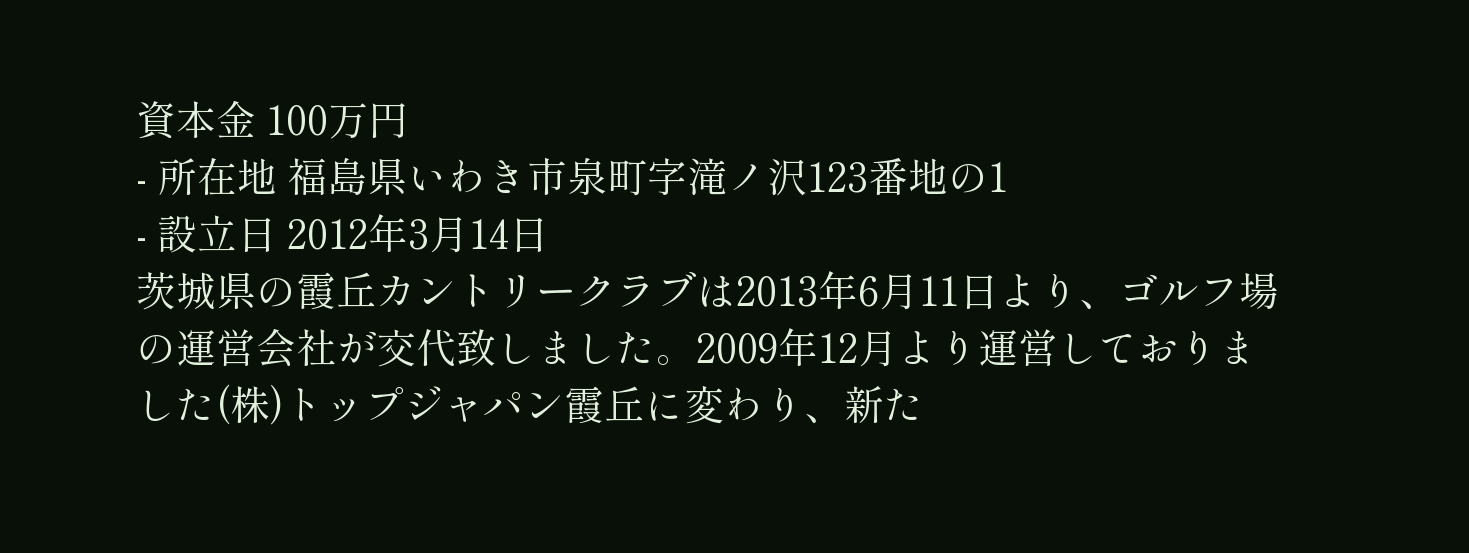資本金 100万円
- 所在地 福島県いわき市泉町字滝ノ沢123番地の1
- 設立日 2012年3月14日
茨城県の霞丘カントリークラブは2013年6月11日より、ゴルフ場の運営会社が交代致しました。2009年12月より運営しておりました(株)トップジャパン霞丘に変わり、新た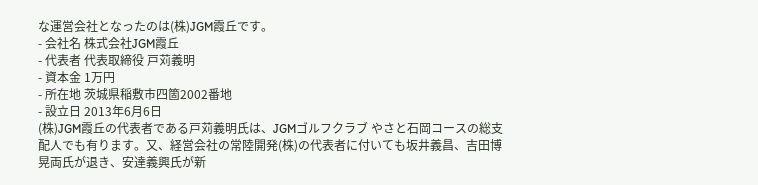な運営会社となったのは(株)JGM霞丘です。
- 会社名 株式会社JGM霞丘
- 代表者 代表取締役 戸苅義明
- 資本金 1万円
- 所在地 茨城県稲敷市四箇2002番地
- 設立日 2013年6月6日
(株)JGM霞丘の代表者である戸苅義明氏は、JGMゴルフクラブ やさと石岡コースの総支配人でも有ります。又、経営会社の常陸開発(株)の代表者に付いても坂井義昌、吉田博晃両氏が退き、安達義興氏が新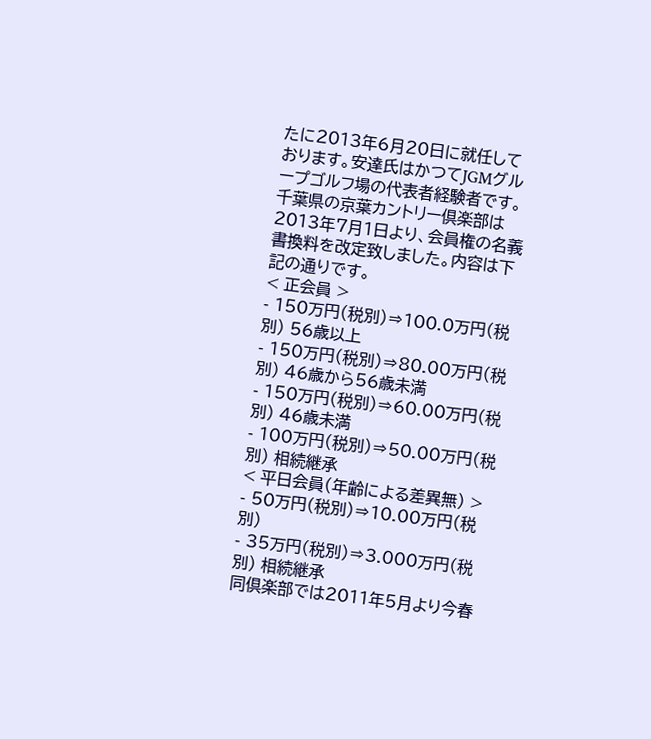たに2013年6月20日に就任しております。安達氏はかつてJGMグループゴルフ場の代表者経験者です。
千葉県の京葉カントリー倶楽部は2013年7月1日より、会員権の名義書換料を改定致しました。内容は下記の通りです。
< 正会員 >
- 150万円(税別)⇒100.0万円(税別) 56歳以上
- 150万円(税別)⇒80.00万円(税別) 46歳から56歳未満
- 150万円(税別)⇒60.00万円(税別) 46歳未満
- 100万円(税別)⇒50.00万円(税別) 相続継承
< 平日会員(年齢による差異無) >
- 50万円(税別)⇒10.00万円(税別)
- 35万円(税別)⇒3.000万円(税別) 相続継承
同倶楽部では2011年5月より今春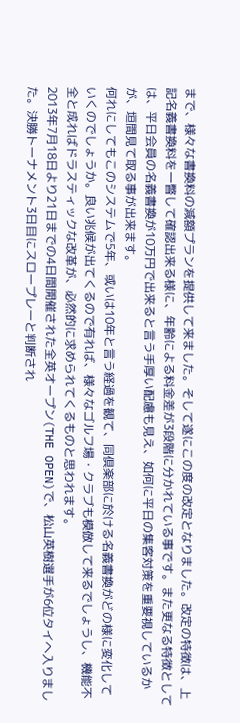まで、様々な書換料の減額プランを提供して来ました。そして遂にこの度の改定となりました。改定の特徴は、上記名義書換料を一瞥して確認出来る様に、年齢による料金差が3段階に分かれている事です。また更なる特徴としては、平日会員の名義書換が10万円で出来ると言う手厚い配慮も見え、如何に平日の集客対策を重要視しているかが、垣間見て取る事が出来ます。
何れにしてもこのシステムで5年、或いは10年と言う経過を観て、同倶楽部に於ける名義書換がどの様に変化していくのでしょうか。良い兆候が出てくるので有れば、様々なゴルフ場・クラブも模倣して来るでしょうし、機能不全と成ればドラスティックな改革が、必然的に求められてくるものと思われます。
2013年7月18日より21日までの4日間開催された全英オープン(THE OPEN)で、松山英樹選手が6位タイへ入りました。決勝トーナメント3日目にスロープレーと判断され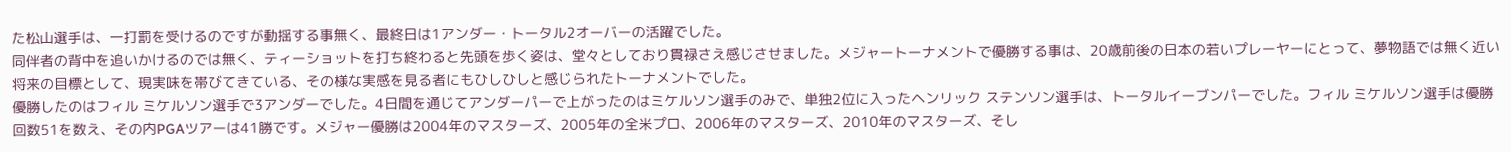た松山選手は、一打罰を受けるのですが動揺する事無く、最終日は1アンダー・トータル2オーバーの活躍でした。
同伴者の背中を追いかけるのでは無く、ティーショットを打ち終わると先頭を歩く姿は、堂々としており貫禄さえ感じさせました。メジャートーナメントで優勝する事は、20歳前後の日本の若いプレーヤーにとって、夢物語では無く近い将来の目標として、現実味を帯びてきている、その様な実感を見る者にもひしひしと感じられたトーナメントでした。
優勝したのはフィル ミケルソン選手で3アンダーでした。4日間を通じてアンダーパーで上がったのはミケルソン選手のみで、単独2位に入ったヘンリック ステンソン選手は、トータルイーブンパーでした。フィル ミケルソン選手は優勝回数51を数え、その内PGAツアーは41勝です。メジャー優勝は2004年のマスターズ、2005年の全米プロ、2006年のマスターズ、2010年のマスターズ、そし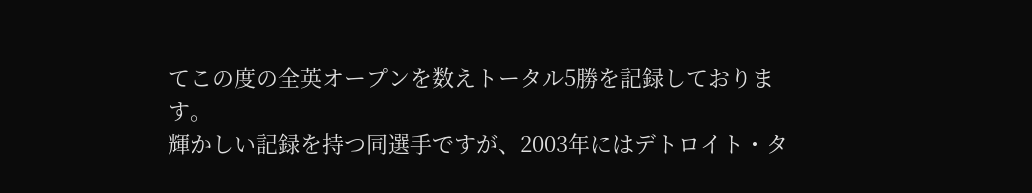てこの度の全英オープンを数えトータル5勝を記録しております。
輝かしい記録を持つ同選手ですが、2003年にはデトロイト・タ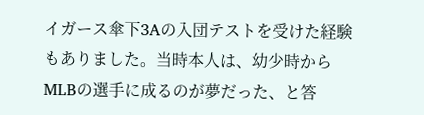イガース傘下3Aの入団テストを受けた経験もありました。当時本人は、幼少時からMLBの選手に成るのが夢だった、と答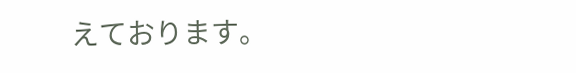えております。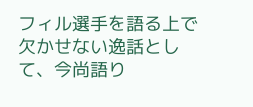フィル選手を語る上で欠かせない逸話として、今尚語り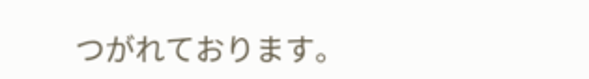つがれております。